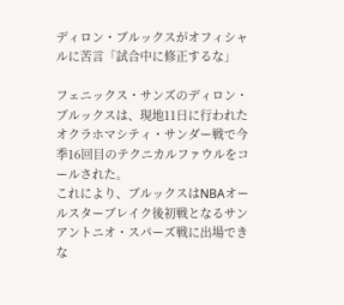ディロン・ブルックスがオフィシャルに苦言「試合中に修正するな」

フェニックス・サンズのディロン・ブルックスは、現地11日に行われたオクラホマシティ・サンダー戦で今季16回目のテクニカルファウルをコールされた。
これにより、ブルックスはNBAオールスターブレイク後初戦となるサンアントニオ・スパーズ戦に出場できな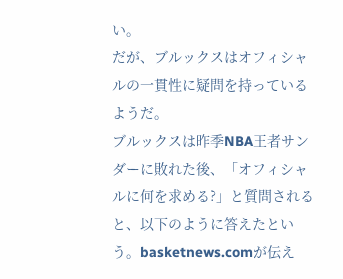い。
だが、ブルックスはオフィシャルの一貫性に疑問を持っているようだ。
ブルックスは昨季NBA王者サンダーに敗れた後、「オフィシャルに何を求める?」と質問されると、以下のように答えたという。basketnews.comが伝え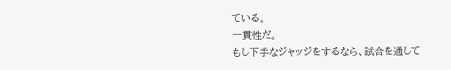ている。
一貫性だ。
もし下手なジャッジをするなら、試合を通して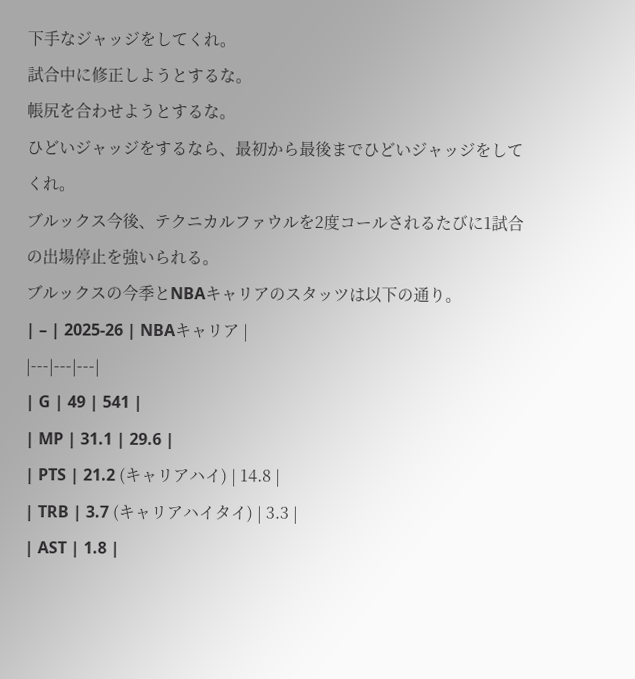下手なジャッジをしてくれ。
試合中に修正しようとするな。
帳尻を合わせようとするな。
ひどいジャッジをするなら、最初から最後までひどいジャッジをしてくれ。
ブルックス今後、テクニカルファウルを2度コールされるたびに1試合の出場停止を強いられる。
ブルックスの今季とNBAキャリアのスタッツは以下の通り。
| – | 2025-26 | NBAキャリア |
|---|---|---|
| G | 49 | 541 |
| MP | 31.1 | 29.6 |
| PTS | 21.2 (キャリアハイ) | 14.8 |
| TRB | 3.7 (キャリアハイタイ) | 3.3 |
| AST | 1.8 |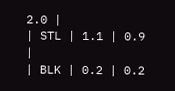2.0 |
| STL | 1.1 | 0.9 |
| BLK | 0.2 | 0.2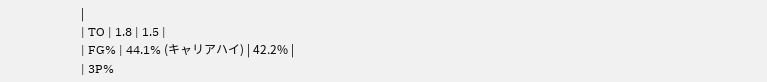|
| TO | 1.8 | 1.5 |
| FG% | 44.1% (キャリアハイ) | 42.2% |
| 3P%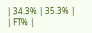| 34.3% | 35.3% |
| FT% |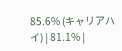85.6% (キャリアハイ) | 81.1% |